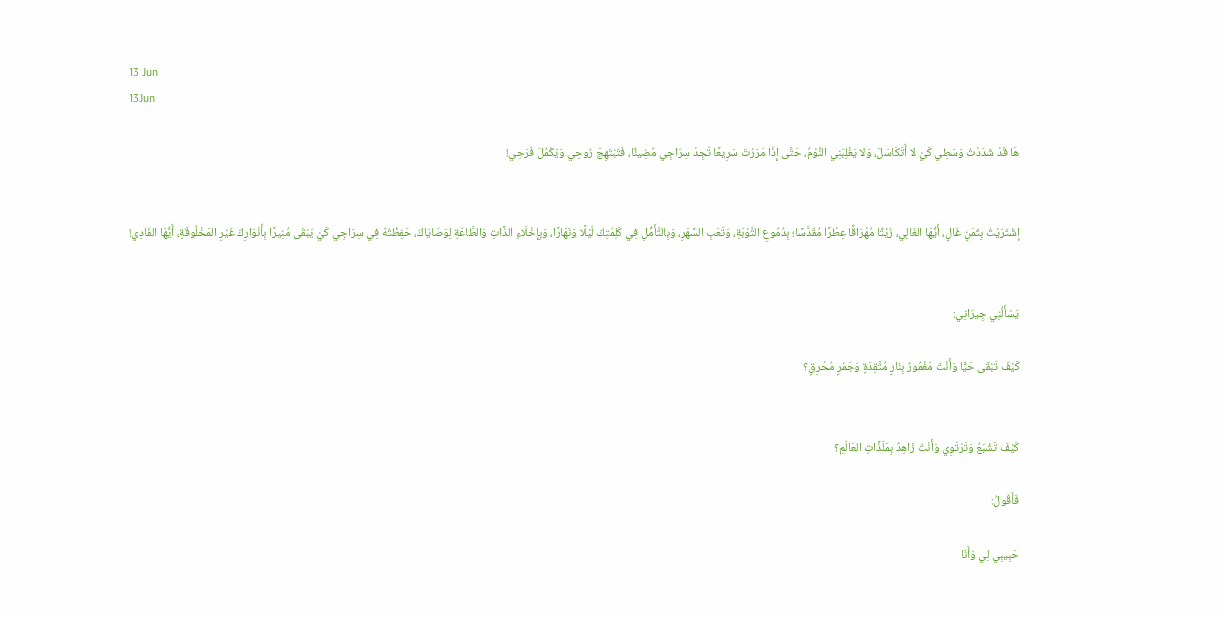13 Jun
13Jun

هَا قَدْ شَدَدْتُ وَسَطِي كَيْ لا أَتَكَاسَلَ، وَلا يَغْلِبَنِي النَّوْمُ، حَتَّى إِذَا مَرَرْتَ سَرِيعًا تَجِدْ سِرَاجِي مُضِيئًا، فَتَبْتَهِجَ رُوحِي وَيَكْمُلَ فَرَحِي!


إشْتَرَيْتُ بِثَمَنٍ غَالٍ، أَيُّهَا الغَالِي، زَيْتًا مُهْرَاقًا عِطْرًا مُقَدَّسًا؛ بِدُمُوعِ التَّوْبَةِ، وَتَعَبِ السَّهَرِ، وَبِالتَّأَمُّلِ فِي كَلِمَتِكَ لَيْلًا وَنَهَارًا، وَبِإِخْلَاءِ الذَّاتِ وَالطَّاعَةِ لِوَصَايَاكَ، حَفِظْتُهُ فِي سِرَاجِي كَيْ يَبْقَى مُنِيرًا بِأَنْوَارِكَ غَيْرِ المَخْلُوقَةِ، أَيُّهَا الفَادِي!


يَسْأَلُنِي جِيرَانِي:

كَيْفَ تَبْقَى حَيًّا وَأَنْتَ مَغْمُورٌ بِنَارٍ مُتَّقِدَةٍ وَجَمْرٍ مُحْرِقٍ؟


كَيْفَ تَشْبَعُ وَتَرْتَوِي وَأَنْتَ زَاهِدٌ بِمَلَذَّاتِ العَالَمِ؟

فَأَقُولُ:

حَبِيبِي لِي وَأَنَا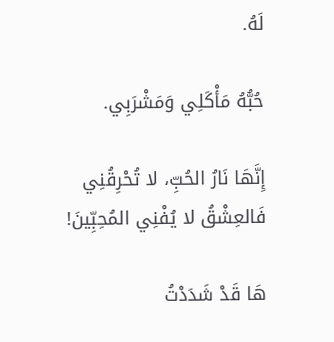لَهُ.

حُبُّهُ مَأْكَلِي وَمَشْرَبِي.

إِنَّهَا نَارُ الحُبِّ، لا تُحْرِقُنِي فَالعِشْقُ لا يُفْنِي المُحِبِّينَ!

هَا قَدْ شَدَدْتُ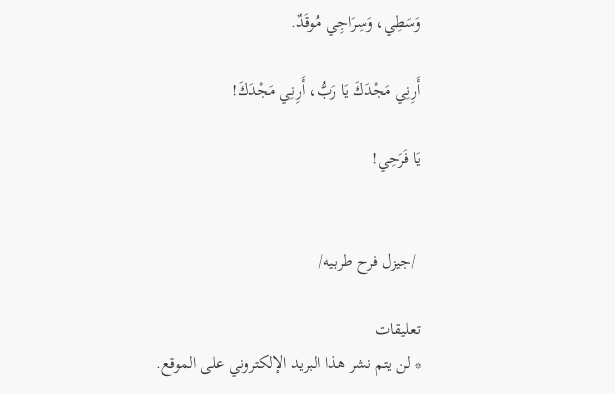وَسَطِي، وَسِرَاجِي مُوقَدٌ.

أَرِنِي مَجْدَكَ يَا رَبُّ، أَرِنِي مَجْدَكَ!

يَا فَرَحِي!


 /جيزل فرح طربيه/

تعليقات
* لن يتم نشر هذا البريد الإلكتروني على الموقع.